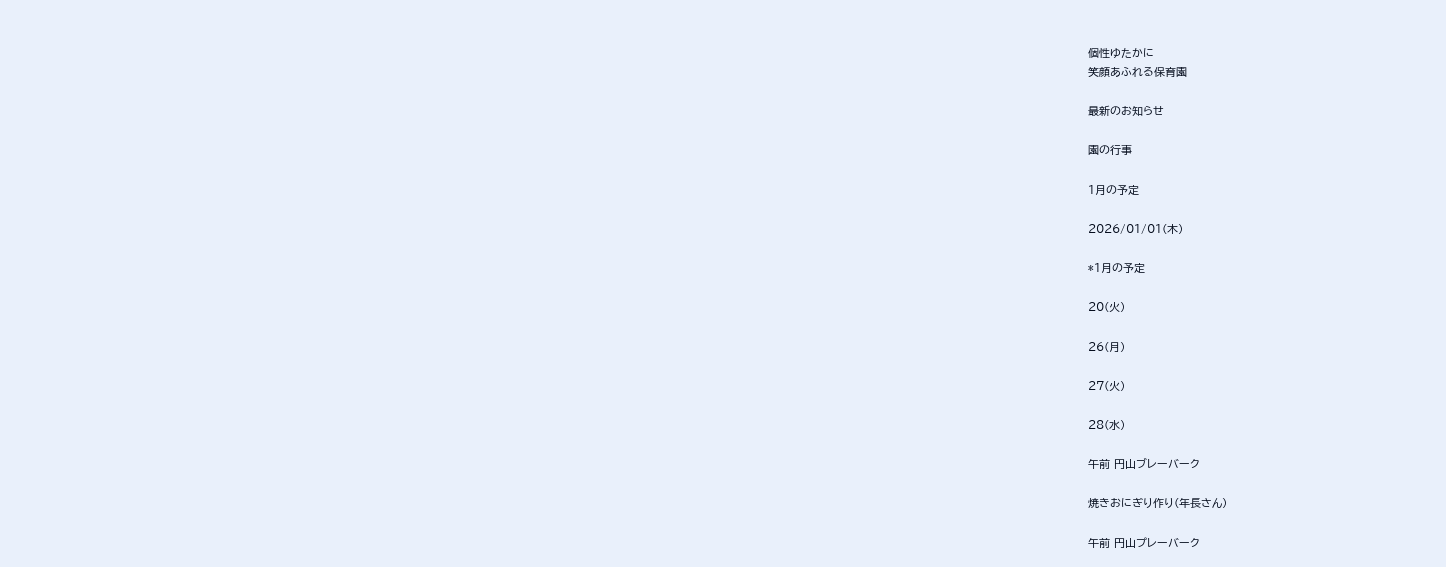個性ゆたかに
笑顔あふれる保育園

最新のお知らせ

園の行事

1月の予定

2026/01/01(木)

*1月の予定

20(火)

26(月)

27(火)

28(水)

午前 円山ブレーバーク

焼きおにぎり作り(年長さん)

午前 円山プレーバーク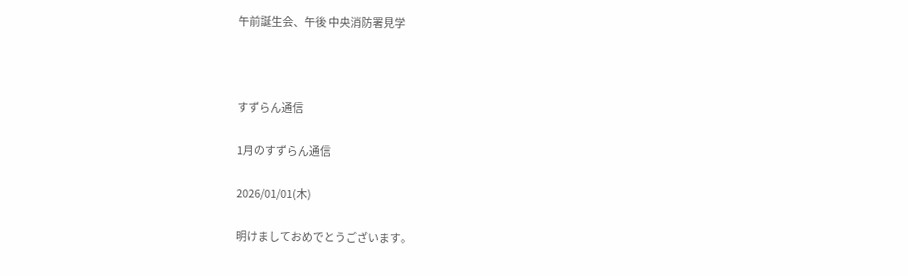午前誕生会、午後 中央消防署見学



すずらん通信

1月のすずらん通信

2026/01/01(木)

明けましておめでとうございます。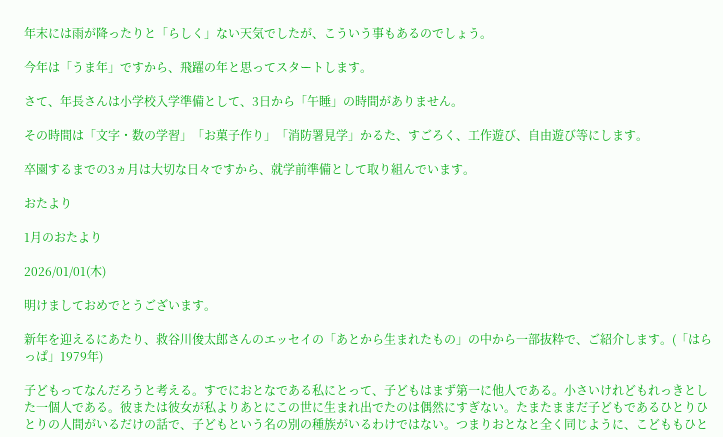年末には雨が降ったりと「らしく」ない天気でしたが、こういう事もあるのでしょう。

今年は「うま年」ですから、飛躍の年と思ってスタートします。

さて、年長さんは小学校入学準備として、3日から「午睡」の時間がありません。

その時間は「文字・数の学習」「お菓子作り」「消防署見学」かるた、すごろく、工作遊び、自由遊び等にします。

卒園するまでの3ヵ月は大切な日々ですから、就学前準備として取り組んでいます。

おたより

1月のおたより

2026/01/01(木)

明けましておめでとうございます。

新年を迎えるにあたり、救谷川俊太郎さんのエッセイの「あとから生まれたもの」の中から一部抜粋で、ご紹介します。(「はらっぱ」1979年)

子どもってなんだろうと考える。すでにおとなである私にとって、子どもはまず第一に他人である。小さいけれどもれっきとした一個人である。彼または彼女が私よりあとにこの世に生まれ出でたのは偶然にすぎない。たまたままだ子どもであるひとりひとりの人間がいるだけの話で、子どもという名の別の種族がいるわけではない。つまりおとなと全く同じように、こどももひと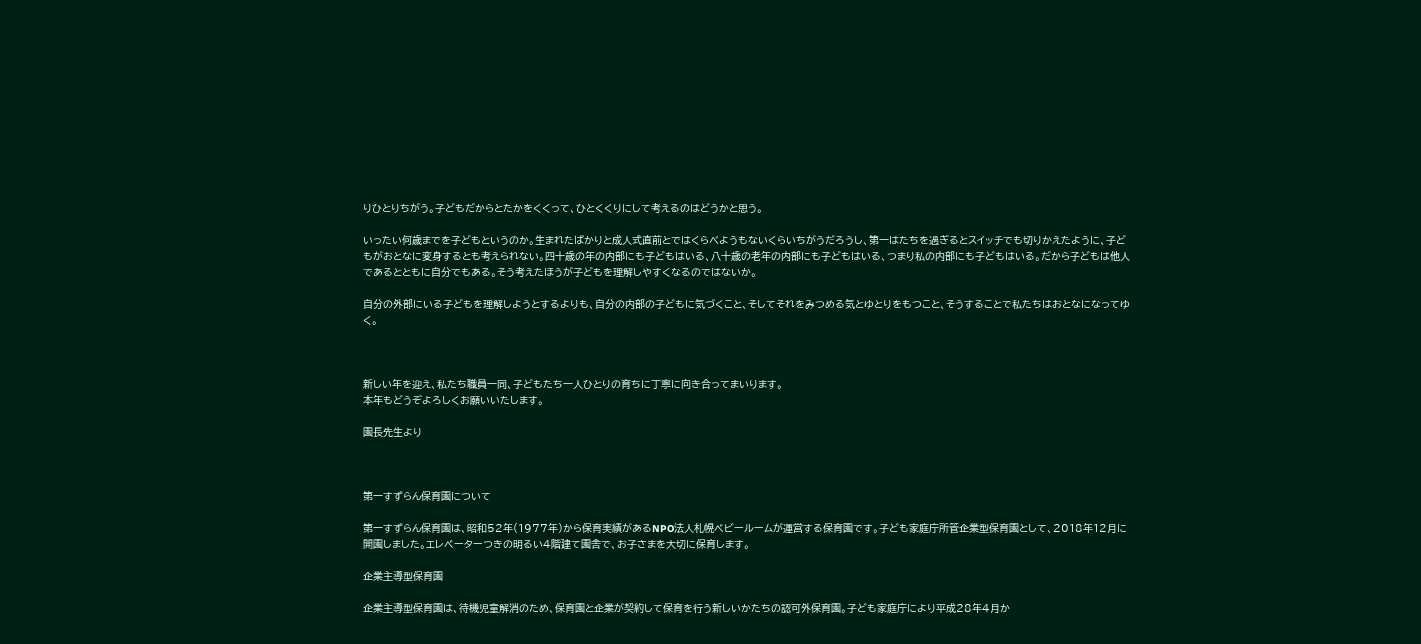りひとりちがう。子どもだからとたかをくくって、ひとくくりにして考えるのはどうかと思う。

いったい何歳までを子どもというのか。生まれたばかりと成人式直前とではくらべようもないくらいちがうだろうし、第一はたちを過ぎるとスイッチでも切りかえたように、子どもがおとなに変身するとも考えられない。四十歳の年の内部にも子どもはいる、八十歳の老年の内部にも子どもはいる、つまり私の内部にも子どもはいる。だから子どもは他人であるとともに自分でもある。そう考えたほうが子どもを理解しやすくなるのではないか。

自分の外部にいる子どもを理解しようとするよりも、自分の内部の子どもに気づくこと、そしてそれをみつめる気とゆとりをもつこと、そうすることで私たちはおとなになってゆく。



新しい年を迎え、私たち職員一同、子どもたち一人ひとりの育ちに丁寧に向き合ってまいります。
本年もどうぞよろしくお願いいたします。

園長先生より



第一すずらん保育園について

第一すずらん保育園は、昭和52年(1977年)から保育実績があるNPO法人札幌ベビールームが運営する保育園です。子ども家庭庁所管企業型保育園として、2018年12月に開園しました。エレベーターつきの明るい4階建て園舎で、お子さまを大切に保育します。

企業主導型保育園

企業主導型保育園は、待機児童解消のため、保育園と企業が契約して保育を行う新しいかたちの認可外保育園。子ども家庭庁により平成28年4月か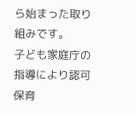ら始まった取り組みです。
子ども家庭庁の指導により認可保育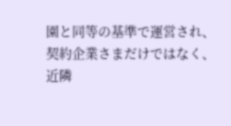園と同等の基準で運営され、契約企業さまだけではなく、近隣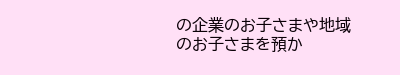の企業のお子さまや地域のお子さまを預か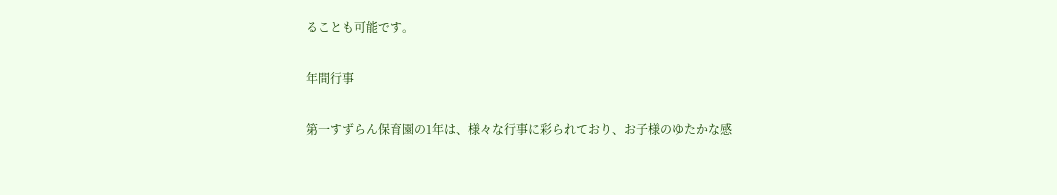ることも可能です。

年間行事

第一すずらん保育園の1年は、様々な行事に彩られており、お子様のゆたかな感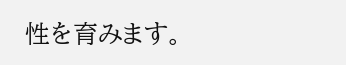性を育みます。